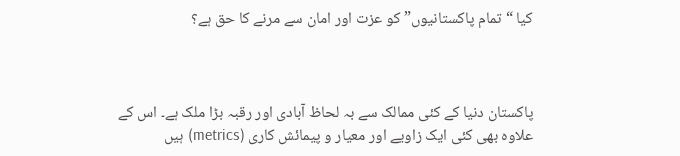کیا “تمام پاکستانیوں” کو عزت اور امان سے مرنے کا حق ہے؟



پاکستان دنیا کے کئی ممالک سے بہ لحاظ آبادی اور رقبہ بڑا ملک ہے۔ اس کے علاوہ بھی کئی ایک زاویے اور معیار و پیمائش کاری (metrics) ہیں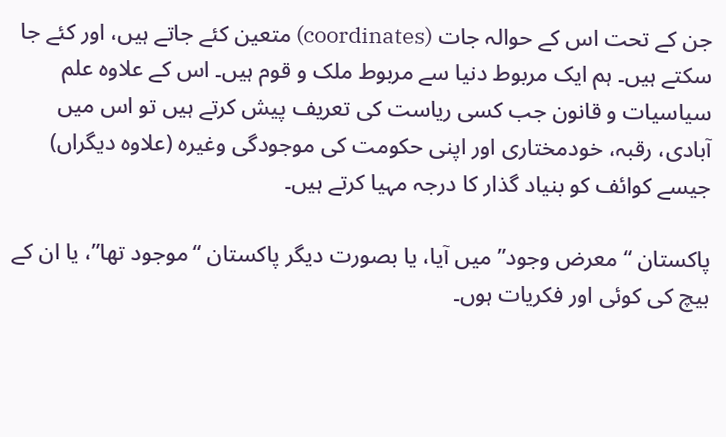جن کے تحت اس کے حوالہ جات (coordinates) متعین کئے جاتے ہیں، اور کئے جا سکتے ہیں۔ ہم ایک مربوط دنیا سے مربوط ملک و قوم ہیں۔ اس کے علاوہ علم سیاسیات و قانون جب کسی ریاست کی تعریف پیش کرتے ہیں تو اس میں آبادی، رقبہ، خودمختاری اور اپنی حکومت کی موجودگی وغیرہ (علاوہ دیگراں) جیسے کوائف کو بنیاد گذار کا درجہ مہیا کرتے ہیں۔

پاکستان “معرض وجود” میں آیا، یا بصورت دیگر پاکستان “موجود تھا”، یا ان کے بیچ کی کوئی اور فکریات ہوں۔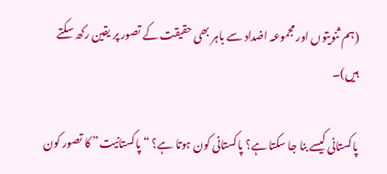(ہم ثنویتوں اور مجموعہ اضداد سے باہر بھی حقیقت کے تصور پر یقین رکھ سکتے ہیں)۔

پاکستانی کیسے بنا جا سکتا ہے؟ پاکستانی کون ہوتا ہے؟ “پاکستانیت” کا تصور کون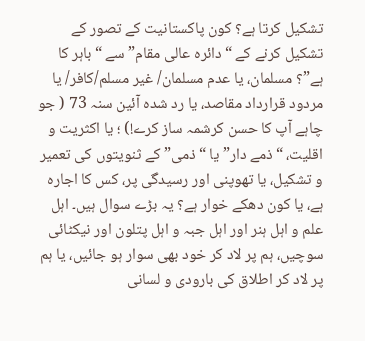تشکیل کرتا ہے؟ کون پاکستانیت کے تصور کے تشکیل کرنے کے “دائرہ عالی مقام” سے “باہر کا ہے”؟ مسلمان، یا عدم مسلمان/ غیر مسلم/کافر/ یا مردود قرارداد مقاصد، یا رد شدہ آئین سنہ 73 ( جو چاہے آپ کا حسن کرشمہ ساز کرے!) ؛ یا اکثریت و اقلیت، “ذمے دار” یا “ذمی” کے ثنویتوں کی تعمیر و تشکیل، یا تھوپنی اور رسیدگی پر، کس کا اجارہ ہے، یا کون دھکے خوار ہے؟ یہ بڑے سوال ہیں۔ اہل علم و اہل ہنر اور اہل جبہ و اہل پتلون اور نیکٹائی سوچیں، ہم پر لاد کر خود بھی سوار ہو جائیں، یا ہم پر لاد کر اطلاق کی بارودی و لسانی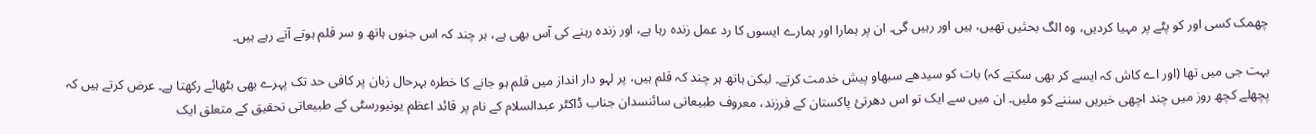چھمک کسی اور کو پٹے پر مہیا کردیں، وہ الگ بحثیں تھیں، ہیں اور رہیں گی۔ ان پر ہمارا اور ہمارے ایسوں کا رد عمل زندہ رہا ہے، اور زندہ رہنے کی آس بھی ہے، ہر چند کہ اس جنوں ہاتھ و سر قلم ہوتے آتے رہے ہیں۔

بہت جی میں تھا (اور اے کاش کہ ایسے کر بھی سکتے کہ) بات کو سیدھے سبھاو پیش خدمت کرتے۔ لیکن ہاتھ ہر چند کہ قلم ہیں، پر لہو دار انداز میں قلم ہو جانے کا خطرہ بہرحال زبان پر کافی حد تک پہرے بھی بٹھائے رکھتا ہے۔ عرض کرتے ہیں کہ پچھلے کچھ روز میں چند اچھی خبریں سننے کو ملیں۔ ان میں سے ایک تو اس دھرتئ پاکستان کے فرزند، معروف طبیعاتی سائنسدان جناب ڈاکٹر عبدالسلام کے نام پر قائد اعظم یونیورسٹی کے طبیعاتی تحقیق کے متعلق ایک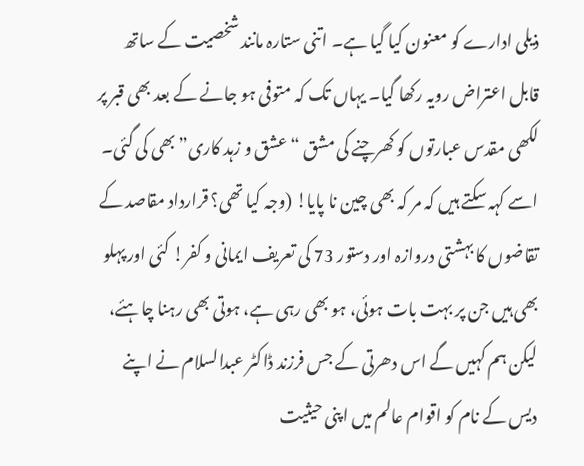ذیلی ادارے کو معنون کیا گیا ہے۔ اتنی ستارہ مانند شخصیت کے ساتھ قابل اعتراض رویہ رکھا گیا۔ یہاں تک کہ متوفی ہو جانے کے بعد بھی قبر پر لکھی مقدس عبارتوں کو کھرچنے کی مشق “عشق و زہد کاری” بھی کی گئی۔ اسے کہہ سکتے ہیں کہ مر کہ بھی چین نا پایا! (وجہ کیا تھی؟ قرارداد مقاصد کے تقاضوں کا بہشتی دروازہ اور دستور 73 کی تعریف ایمانی و کفر! کئی اور پہلو بھی ہیں جن پر بہت بات ہوئی، ہو بھی رہی ہے، ہوتی بھی رہنا چاہئے، لیکن ہم کہیں گے اس دھرتی کے جس فرزند ڈاکٹر عبدالسلام نے اپنے دیس کے نام کو اقوام عالم میں اپنی حیثیت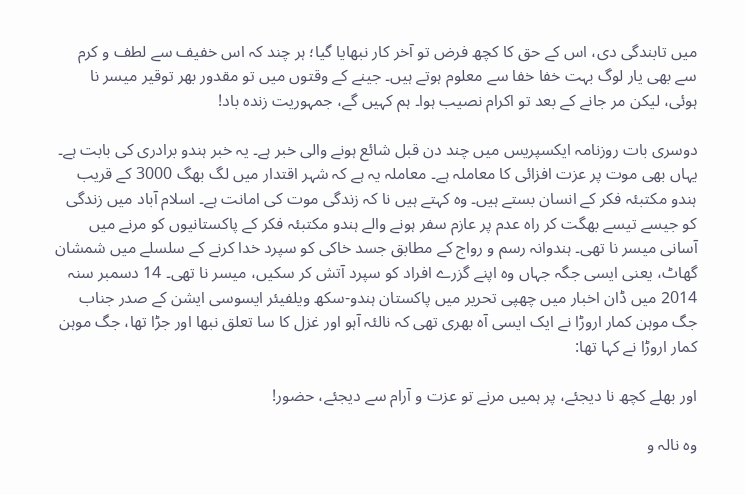میں تابندگی دی، اس کے حق کا کچھ فرض تو آخر کار نبھایا گیا؛ ہر چند کہ اس خفیف سے لطف و کرم سے بھی یار لوگ بہت خفا خفا سے معلوم ہوتے ہیں۔ جینے کے وقتوں میں تو مقدور بھر توقیر میسر نا ہوئی، لیکن مر جانے کے بعد تو اکرام نصیب ہوا۔ ہم کہیں گے، جمہوریت زندہ باد!

دوسری بات روزنامہ ایکسپریس میں چند دن قبل شائع ہونے والی خبر ہے۔ یہ خبر ہندو برادری کی بابت ہے۔ یہاں بھی موت پر عزت افزائی کا معاملہ ہے۔ معاملہ یہ ہے کہ شہر اقتدار میں لگ بھگ 3000 کے قریب ہندو مکتبئہ فکر کے انسان بستے ہیں۔ وہ کہتے ہیں نا کہ زندگی موت کی امانت ہے۔ اسلام آباد میں زندگی کو جیسے تیسے بھگت کر راہ عدم پر عازم سفر ہونے والے ہندو مکتبئہ فکر کے پاکستانیوں کو مرنے میں آسانی میسر نا تھی۔ ہندوانہ رسم و رواج کے مطابق جسد خاکی کو سپرد خدا کرنے کے سلسلے میں شمشان گھاٹ، یعنی ایسی جگہ جہاں وہ اپنے گزرے افراد کو سپرد آتش کر سکیں، میسر نا تھی۔ 14 دسمبر سنہ 2014 میں ڈان اخبار میں چھپی تحریر میں پاکستان ہندو-سکھ ویلفیئر ایسوسی ایشن کے صدر جناب جگ موہن کمار اروڑا نے ایک ایسی آہ بھری تھی کہ نالئہ آہو اور غزل کا سا تعلق نبھا اور جڑا تھا، جگ موہن کمار اروڑا نے کہا تھا:

اور بھلے کچھ نا دیجئے، پر ہمیں مرنے تو عزت و آرام سے دیجئے، حضور!

وہ نالہ و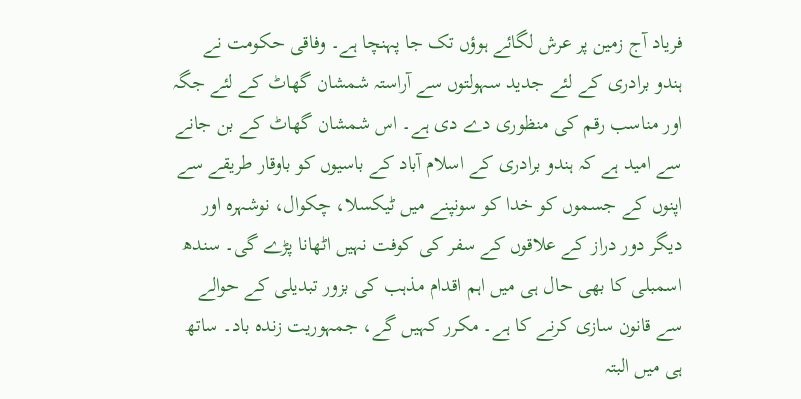فریاد آج زمین پر عرش لگائے ہوؤں تک جا پہنچا ہے۔ وفاقی حکومت نے ہندو برادری کے لئے جدید سہولتوں سے آراستہ شمشان گھاٹ کے لئے جگہ اور مناسب رقم کی منظوری دے دی ہے۔ اس شمشان گھاٹ کے بن جانے سے امید ہے کہ ہندو برادری کے اسلام آباد کے باسیوں کو باوقار طریقے سے اپنوں کے جسموں کو خدا کو سونپنے میں ٹیکسلا، چکوال، نوشہرہ اور دیگر دور دراز کے علاقوں کے سفر کی کوفت نہیں اٹھانا پڑے گی۔ سندھ اسمبلی کا بھی حال ہی میں اہم اقدام مذہب کی بزور تبدیلی کے حوالے سے قانون سازی کرنے کا ہے۔ مکرر کہیں گے، جمہوریت زندہ باد۔ ساتھ ہی میں البتہ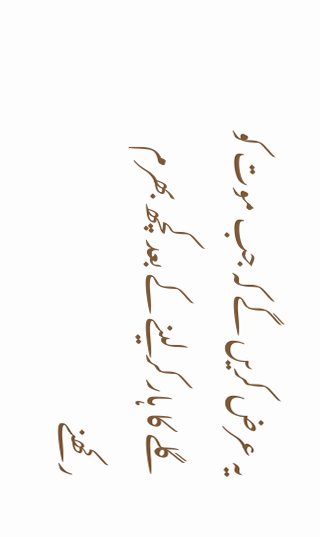یہ عرض کریں گے کہ جب موت کو گلے کا ہار کر لینے کے بعد کچھ بھرم رکھنے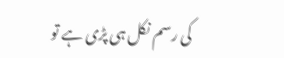کی رسم نکل ہی پڑی ہے تو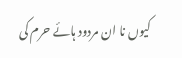کیوں نا ان مردود ہائے حرم کی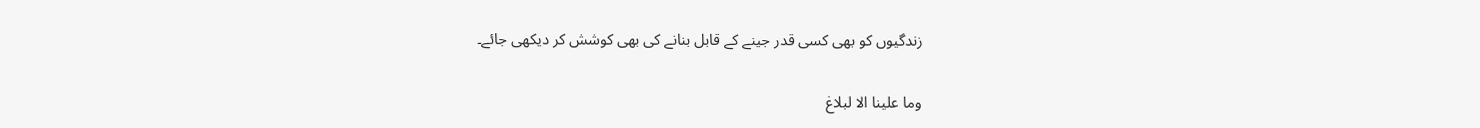زندگیوں کو بھی کسی قدر جینے کے قابل بنانے کی بھی کوشش کر دیکھی جائے۔

وما علینا الا لبلاغ